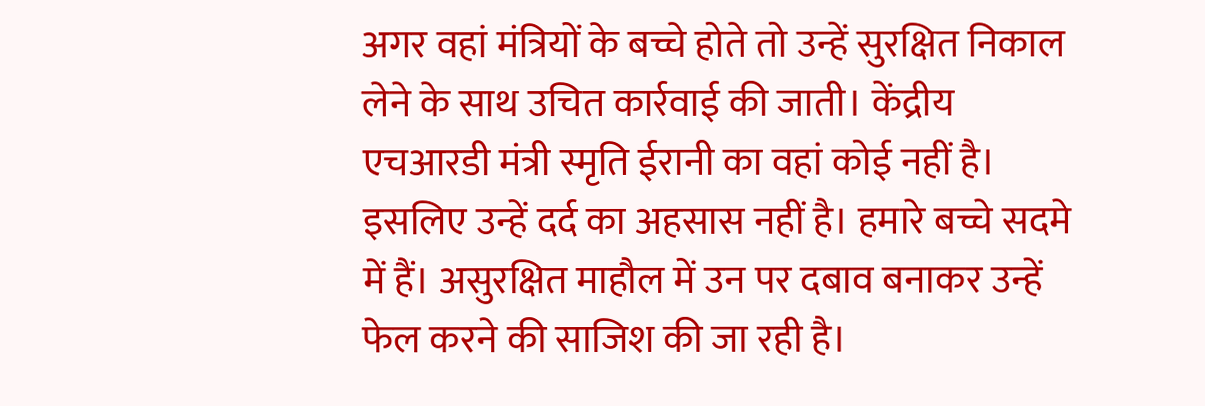अगर वहां मंत्रियों के बच्चे होते तो उन्हें सुरक्षित निकाल लेने के साथ उचित कार्रवाई की जाती। केंद्रीय एचआरडी मंत्री स्मृति ईरानी का वहां कोई नहीं है। इसलिए उन्हें दर्द का अहसास नहीं है। हमारे बच्चे सदमे में हैं। असुरक्षित माहौल में उन पर दबाव बनाकर उन्हें फेल करने की साजिश की जा रही है।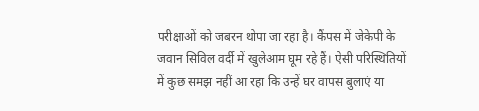परीक्षाओं को जबरन थोपा जा रहा है। कैंपस में जेकेपी के जवान सिविल वर्दी में खुलेआम घूम रहे हैं। ऐसी परिस्थितियों में कुछ समझ नहीं आ रहा कि उन्हें घर वापस बुलाएं या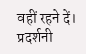वहीं रहने दें। प्रदर्शनी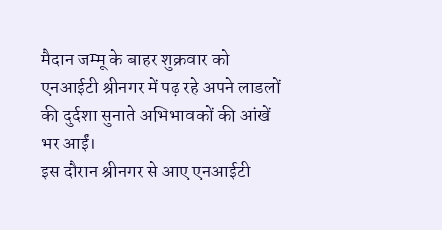मैदान जम्मू के बाहर शुक्रवार को एनआईटी श्रीनगर में पढ़ रहे अपने लाडलों की दुर्दशा सुनाते अभिभावकों की आंखें भर आईं।
इस दौरान श्रीनगर से आए एनआईटी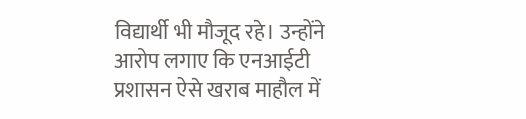विद्यार्थी भी मौजूद रहे। उन्होंने आरोप लगाए कि एनआईटी प्रशासन ऐसे खराब माहौल में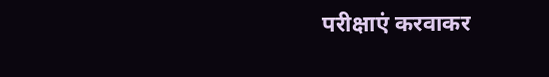परीक्षाएं करवाकर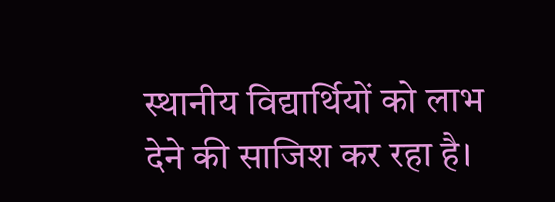स्थानीय विद्यार्थियों को लाभ देने की साजिश कर रहा है।